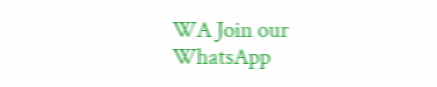WA Join our WhatsApp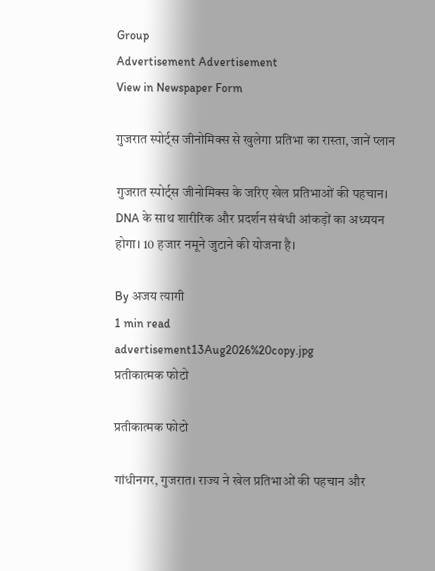Group
Advertisement Advertisement
View in Newspaper Form

गुजरात स्पोर्ट्स जीनोमिक्स से खुलेगा प्रतिभा का रास्ता, जानें प्लान

गुजरात स्पोर्ट्स जीनोमिक्स के जरिए खेल प्रतिभाओं की पहचान। DNA के साथ शारीरिक और प्रदर्शन संबंधी आंकड़ों का अध्ययन होगा। 10 हजार नमूने जुटाने की योजना है।

By अजय त्यागी
1 min read
advertisement13Aug2026%20copy.jpg
प्रतीकात्मक फोटो

प्रतीकात्मक फोटो

गांधीनगर, गुजरात। राज्य ने खेल प्रतिभाओं की पहचान और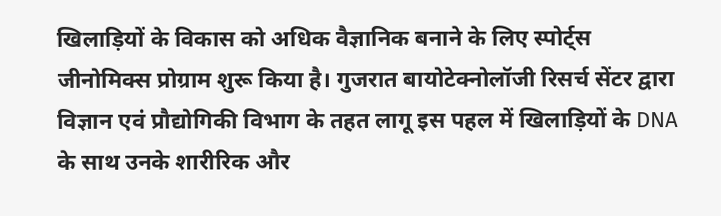खिलाड़ियों के विकास को अधिक वैज्ञानिक बनाने के लिए स्पोर्ट्स जीनोमिक्स प्रोग्राम शुरू किया है। गुजरात बायोटेक्नोलॉजी रिसर्च सेंटर द्वारा विज्ञान एवं प्रौद्योगिकी विभाग के तहत लागू इस पहल में खिलाड़ियों के DNA के साथ उनके शारीरिक और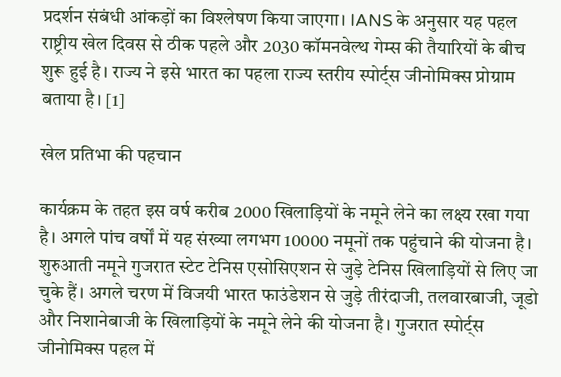प्रदर्शन संबंधी आंकड़ों का विश्लेषण किया जाएगा। IANS के अनुसार यह पहल राष्ट्रीय खेल दिवस से ठीक पहले और 2030 कॉमनवेल्थ गेम्स की तैयारियों के बीच शुरू हुई है। राज्य ने इसे भारत का पहला राज्य स्तरीय स्पोर्ट्स जीनोमिक्स प्रोग्राम बताया है। [1]

खेल प्रतिभा की पहचान

कार्यक्रम के तहत इस वर्ष करीब 2000 खिलाड़ियों के नमूने लेने का लक्ष्य रखा गया है। अगले पांच वर्षों में यह संख्या लगभग 10000 नमूनों तक पहुंचाने की योजना है। शुरुआती नमूने गुजरात स्टेट टेनिस एसोसिएशन से जुड़े टेनिस खिलाड़ियों से लिए जा चुके हैं। अगले चरण में विजयी भारत फाउंडेशन से जुड़े तीरंदाजी, तलवारबाजी, जूडो और निशानेबाजी के खिलाड़ियों के नमूने लेने की योजना है। गुजरात स्पोर्ट्स जीनोमिक्स पहल में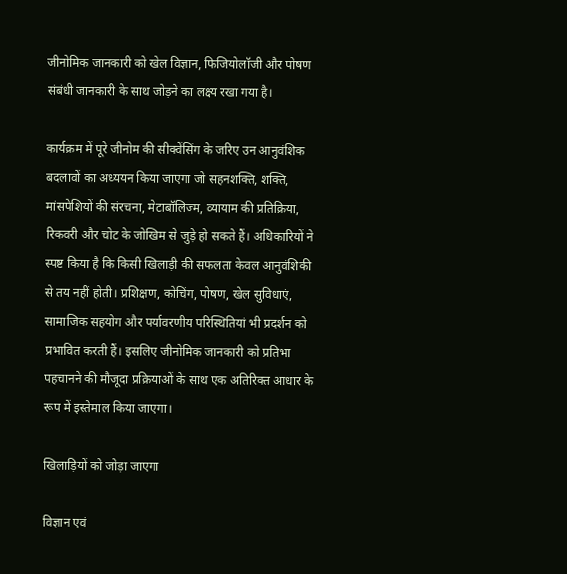जीनोमिक जानकारी को खेल विज्ञान, फिजियोलॉजी और पोषण संबंधी जानकारी के साथ जोड़ने का लक्ष्य रखा गया है।

कार्यक्रम में पूरे जीनोम की सीक्वेंसिंग के जरिए उन आनुवंशिक बदलावों का अध्ययन किया जाएगा जो सहनशक्ति, शक्ति, मांसपेशियों की संरचना, मेटाबॉलिज्म, व्यायाम की प्रतिक्रिया, रिकवरी और चोट के जोखिम से जुड़े हो सकते हैं। अधिकारियों ने स्पष्ट किया है कि किसी खिलाड़ी की सफलता केवल आनुवंशिकी से तय नहीं होती। प्रशिक्षण, कोचिंग, पोषण, खेल सुविधाएं, सामाजिक सहयोग और पर्यावरणीय परिस्थितियां भी प्रदर्शन को प्रभावित करती हैं। इसलिए जीनोमिक जानकारी को प्रतिभा पहचानने की मौजूदा प्रक्रियाओं के साथ एक अतिरिक्त आधार के रूप में इस्तेमाल किया जाएगा।

खिलाड़ियों को जोड़ा जाएगा

विज्ञान एवं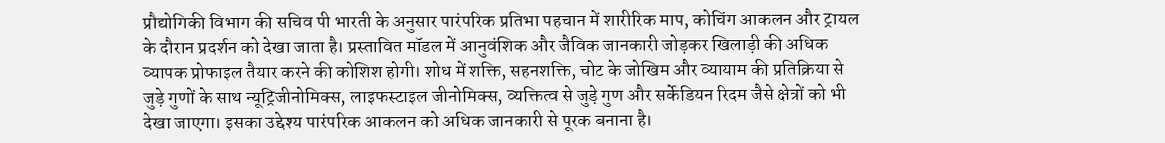प्रौद्योगिकी विभाग की सचिव पी भारती के अनुसार पारंपरिक प्रतिभा पहचान में शारीरिक माप, कोचिंग आकलन और ट्रायल के दौरान प्रदर्शन को देखा जाता है। प्रस्तावित मॉडल में आनुवंशिक और जैविक जानकारी जोड़कर खिलाड़ी की अधिक व्यापक प्रोफाइल तैयार करने की कोशिश होगी। शोध में शक्ति, सहनशक्ति, चोट के जोखिम और व्यायाम की प्रतिक्रिया से जुड़े गुणों के साथ न्यूट्रिजीनोमिक्स, लाइफस्टाइल जीनोमिक्स, व्यक्तित्व से जुड़े गुण और सर्केडियन रिदम जैसे क्षेत्रों को भी देखा जाएगा। इसका उद्देश्य पारंपरिक आकलन को अधिक जानकारी से पूरक बनाना है।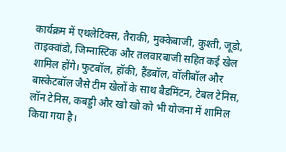कार्यक्रम में एथलेटिक्स, तैराकी, मुक्केबाजी, कुश्ती, जूडो, ताइक्वांडो, जिम्नास्टिक और तलवारबाजी सहित कई खेल शामिल होंगे। फुटबॉल, हॉकी, हैंडबॉल, वॉलीबॉल और बास्केटबॉल जैसे टीम खेलों के साथ बैडमिंटन, टेबल टेनिस, लॉन टेनिस, कबड्डी और खो खो को भी योजना में शामिल किया गया है।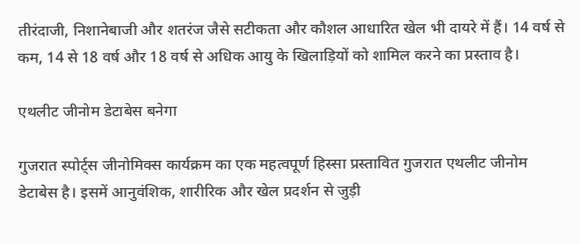तीरंदाजी, निशानेबाजी और शतरंज जैसे सटीकता और कौशल आधारित खेल भी दायरे में हैं। 14 वर्ष से कम, 14 से 18 वर्ष और 18 वर्ष से अधिक आयु के खिलाड़ियों को शामिल करने का प्रस्ताव है।

एथलीट जीनोम डेटाबेस बनेगा

गुजरात स्पोर्ट्स जीनोमिक्स कार्यक्रम का एक महत्वपूर्ण हिस्सा प्रस्तावित गुजरात एथलीट जीनोम डेटाबेस है। इसमें आनुवंशिक, शारीरिक और खेल प्रदर्शन से जुड़ी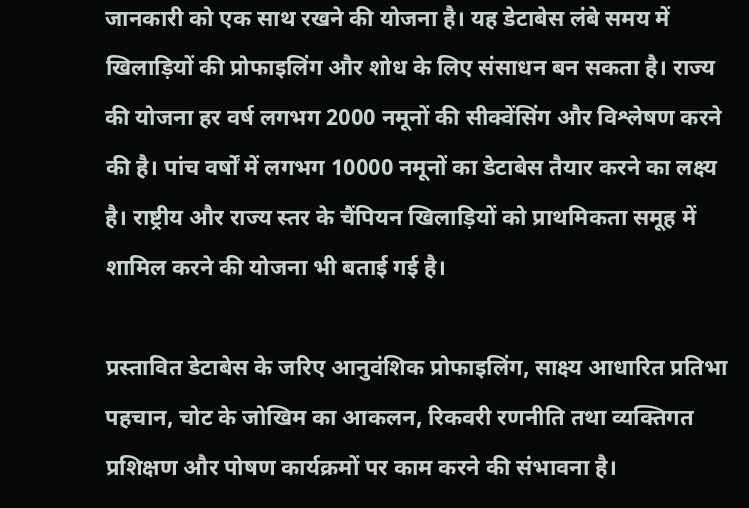जानकारी को एक साथ रखने की योजना है। यह डेटाबेस लंबे समय में खिलाड़ियों की प्रोफाइलिंग और शोध के लिए संसाधन बन सकता है। राज्य की योजना हर वर्ष लगभग 2000 नमूनों की सीक्वेंसिंग और विश्लेषण करने की है। पांच वर्षों में लगभग 10000 नमूनों का डेटाबेस तैयार करने का लक्ष्य है। राष्ट्रीय और राज्य स्तर के चैंपियन खिलाड़ियों को प्राथमिकता समूह में शामिल करने की योजना भी बताई गई है।

प्रस्तावित डेटाबेस के जरिए आनुवंशिक प्रोफाइलिंग, साक्ष्य आधारित प्रतिभा पहचान, चोट के जोखिम का आकलन, रिकवरी रणनीति तथा व्यक्तिगत प्रशिक्षण और पोषण कार्यक्रमों पर काम करने की संभावना है।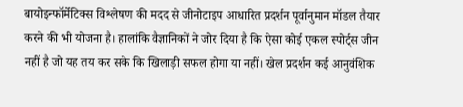बायोइन्फॉर्मेटिक्स विश्लेषण की मदद से जीनोटाइप आधारित प्रदर्शन पूर्वानुमान मॉडल तैयार करने की भी योजना है। हालांकि वैज्ञानिकों ने जोर दिया है कि ऐसा कोई एकल स्पोर्ट्स जीन नहीं है जो यह तय कर सके कि खिलाड़ी सफल होगा या नहीं। खेल प्रदर्शन कई आनुवंशिक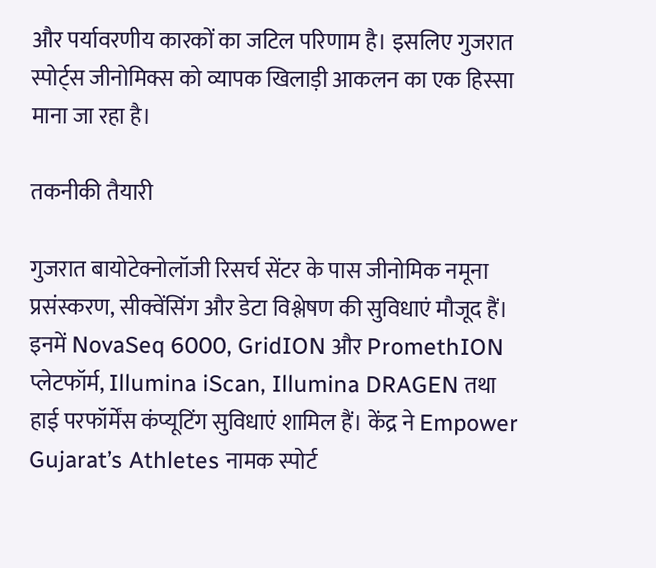और पर्यावरणीय कारकों का जटिल परिणाम है। इसलिए गुजरात स्पोर्ट्स जीनोमिक्स को व्यापक खिलाड़ी आकलन का एक हिस्सा माना जा रहा है।

तकनीकी तैयारी

गुजरात बायोटेक्नोलॉजी रिसर्च सेंटर के पास जीनोमिक नमूना प्रसंस्करण, सीक्वेंसिंग और डेटा विश्लेषण की सुविधाएं मौजूद हैं। इनमें NovaSeq 6000, GridION और PromethION प्लेटफॉर्म, Illumina iScan, Illumina DRAGEN तथा हाई परफॉर्मेंस कंप्यूटिंग सुविधाएं शामिल हैं। केंद्र ने Empower Gujarat’s Athletes नामक स्पोर्ट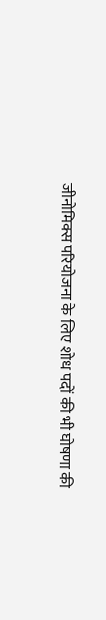जीनोमिक्स परियोजना के लिए शोध पदों की भी घोषणा की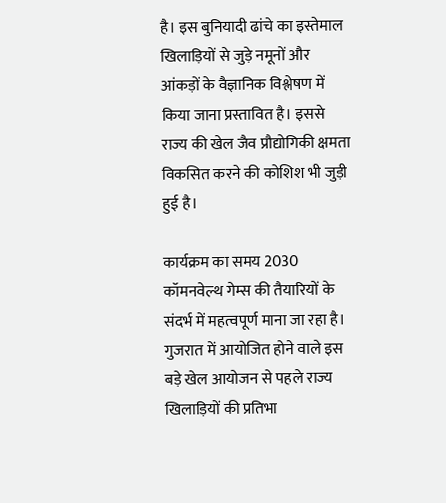है। इस बुनियादी ढांचे का इस्तेमाल खिलाड़ियों से जुड़े नमूनों और आंकड़ों के वैज्ञानिक विश्लेषण में किया जाना प्रस्तावित है। इससे राज्य की खेल जैव प्रौद्योगिकी क्षमता विकसित करने की कोशिश भी जुड़ी हुई है।

कार्यक्रम का समय 2030 कॉमनवेल्थ गेम्स की तैयारियों के संदर्भ में महत्वपूर्ण माना जा रहा है। गुजरात में आयोजित होने वाले इस बड़े खेल आयोजन से पहले राज्य खिलाड़ियों की प्रतिभा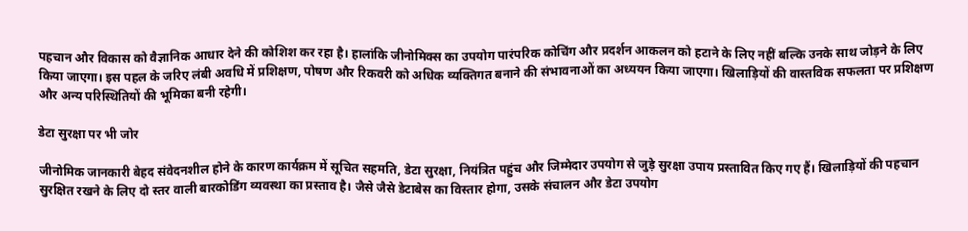पहचान और विकास को वैज्ञानिक आधार देने की कोशिश कर रहा है। हालांकि जीनोमिक्स का उपयोग पारंपरिक कोचिंग और प्रदर्शन आकलन को हटाने के लिए नहीं बल्कि उनके साथ जोड़ने के लिए किया जाएगा। इस पहल के जरिए लंबी अवधि में प्रशिक्षण, पोषण और रिकवरी को अधिक व्यक्तिगत बनाने की संभावनाओं का अध्ययन किया जाएगा। खिलाड़ियों की वास्तविक सफलता पर प्रशिक्षण और अन्य परिस्थितियों की भूमिका बनी रहेगी।

डेटा सुरक्षा पर भी जोर

जीनोमिक जानकारी बेहद संवेदनशील होने के कारण कार्यक्रम में सूचित सहमति, डेटा सुरक्षा, नियंत्रित पहुंच और जिम्मेदार उपयोग से जुड़े सुरक्षा उपाय प्रस्तावित किए गए हैं। खिलाड़ियों की पहचान सुरक्षित रखने के लिए दो स्तर वाली बारकोडिंग व्यवस्था का प्रस्ताव है। जैसे जैसे डेटाबेस का विस्तार होगा, उसके संचालन और डेटा उपयोग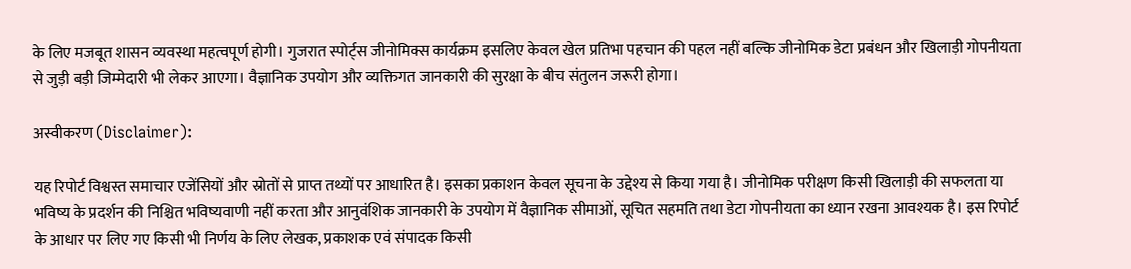के लिए मजबूत शासन व्यवस्था महत्वपूर्ण होगी। गुजरात स्पोर्ट्स जीनोमिक्स कार्यक्रम इसलिए केवल खेल प्रतिभा पहचान की पहल नहीं बल्कि जीनोमिक डेटा प्रबंधन और खिलाड़ी गोपनीयता से जुड़ी बड़ी जिम्मेदारी भी लेकर आएगा। वैज्ञानिक उपयोग और व्यक्तिगत जानकारी की सुरक्षा के बीच संतुलन जरूरी होगा।

अस्वीकरण (Disclaimer):

यह रिपोर्ट विश्वस्त समाचार एजेंसियों और स्रोतों से प्राप्त तथ्यों पर आधारित है। इसका प्रकाशन केवल सूचना के उद्देश्य से किया गया है। जीनोमिक परीक्षण किसी खिलाड़ी की सफलता या भविष्य के प्रदर्शन की निश्चित भविष्यवाणी नहीं करता और आनुवंशिक जानकारी के उपयोग में वैज्ञानिक सीमाओं, सूचित सहमति तथा डेटा गोपनीयता का ध्यान रखना आवश्यक है। इस रिपोर्ट के आधार पर लिए गए किसी भी निर्णय के लिए लेखक, प्रकाशक एवं संपादक किसी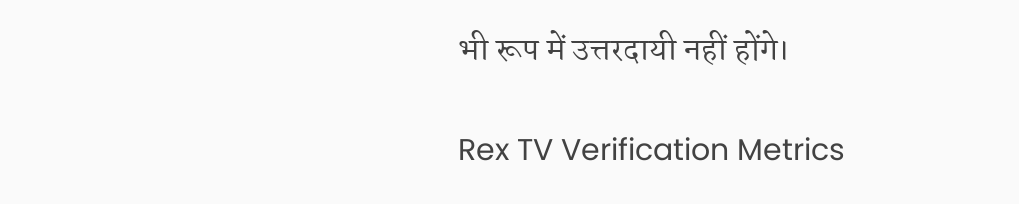भी रूप में उत्तरदायी नहीं होंगे।

Rex TV Verification Metrics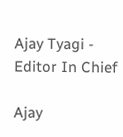Ajay Tyagi - Editor In Chief

Ajay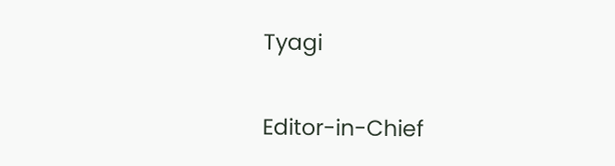Tyagi

Editor-in-Chief